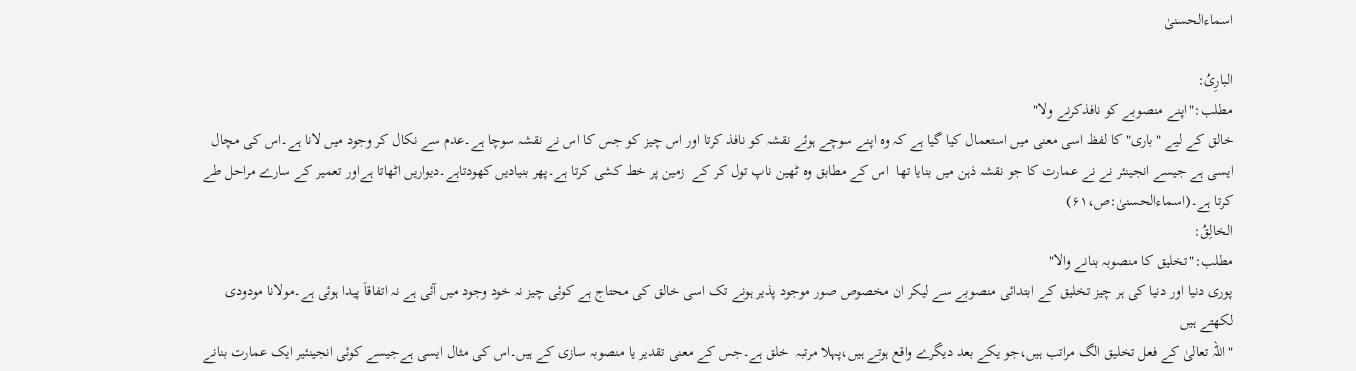اسماءالحسنیٰ

البارِیُ:
مطلب:"اپنے منصوبے کو نافذکرنے ولا"
خالق کے لیے "باری"کا لفظ اسی معنی میں استعمال کیا گیا ہے کہ وہ اپنے سوچے ہوئے نقشہ کو نافذ کرتا اور اس چیز کو جس کا اس نے نقشہ سوچا ہے۔عدم سے نکال کر وجود میں لانا ہے۔اس کی مچال ایسی ہے جیسے انجینئر نے نے عمارت کا جو نقشہ ذہن میں بنایا تھا  اس کے مطابق وہ ٹھین ناپ تول کر کے  زمین پر خط کشی کرتا ہے۔پھر بنیادیں کھودتاہے۔دیواریں اٹھاتا ہےاور تعمیر کے سارے مراحل طے کرتا ہے۔(اسماءالحسنیٰ:ص،۶۱)
الخالِقُ:
مطلب:"تخلیق کا منصوبہ بنانے والا"
پوری دنیا اور دنیا کی ہر چیز تخلیق کے ابتدائی منصوبے سے لیکر ان مخصوص صور موجود پذیر ہونے تک اسی خالق کی محتاج ہے کوئی چیز نہ خود وجود میں آئی ہے نہ اتفاقاَ پیدا ہوئی ہے۔مولانا مودودی لکھتے ہیں
"اللہ تعالیٰ کے فعل تخلیق الگ مراتب ہیں،جو یکے بعد دیگرے واقع ہوتے ہیں،پہلا مرتبہ  خلق ہے۔جس کے معنی تقدیر یا منصوبہ سازی کے ہیں۔اس کی مثال ایسی ہےجیسے کوئی انجینئیر ایک عمارت بنانے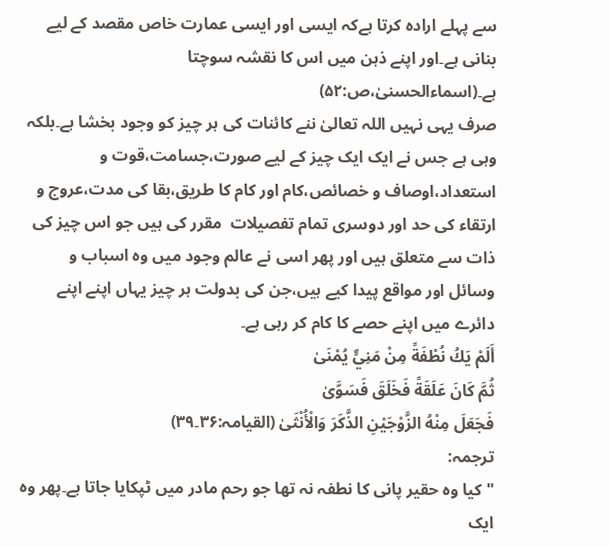سے پہلے ارادہ کرتا ہےکہ ایسی اور ایسی عمارت خاص مقصد کے لیے بنانی ہے۔اور اپنے ذہن میں اس کا نقشہ سوچتا ہے۔(اسماءالحسنیٰ،ص:۵۲)
صرف یہی نہیں اللہ تعالیٰ ننے کائنات کی ہر چیز کو وجود بخشا ہے۔بلکہ وہی ہے جس نے ایک ایک چیز کے لیے صورت،جسامت،قوت و استعداد،اوصاف و خصائص،کام اور کام کا طریق،بقا کی مدت،عروج و ارتقاء کی حد اور دوسری تمام تفصیلات  مقرر کی ہیں جو اس چیز کی ذات سے متعلق ہیں اور پھر اسی نے عالم وجود میں وہ اسباب و وسائل اور مواقع پیدا کیے ہیں،جن کی بدولت ہر چیز یہاں اپنے اپنے دائرے میں اپنے حصے کا کام کر رہی ہے۔
أَلَمْ يَكُ نُطْفَةً مِنْ مَنِيٍّ يُمْنَىٰ
ثُمَّ كَانَ عَلَقَةً فَخَلَقَ فَسَوَّىٰ
فَجَعَلَ مِنْهُ الزَّوْجَيْنِ الذَّكَرَ وَالْأُنْثَىٰ (القیامہ:۳۶۔۳۹)
ترجمہ:
"کیا وہ حقیر پانی کا نطفہ نہ تھا جو رحم مادر میں ٹپکایا جاتا ہے۔پھر وہ ایک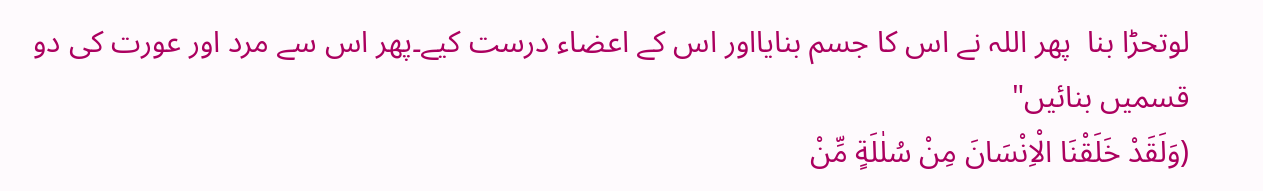لوتحڑا بنا  پھر اللہ نے اس کا جسم بنایااور اس کے اعضاء درست کیے۔پھر اس سے مرد اور عورت کی دو قسمیں بنائیں"
(وَلَقَدْ خَلَقْنَا الْاِنْسَانَ مِنْ سُلٰلَةٍ مِّنْ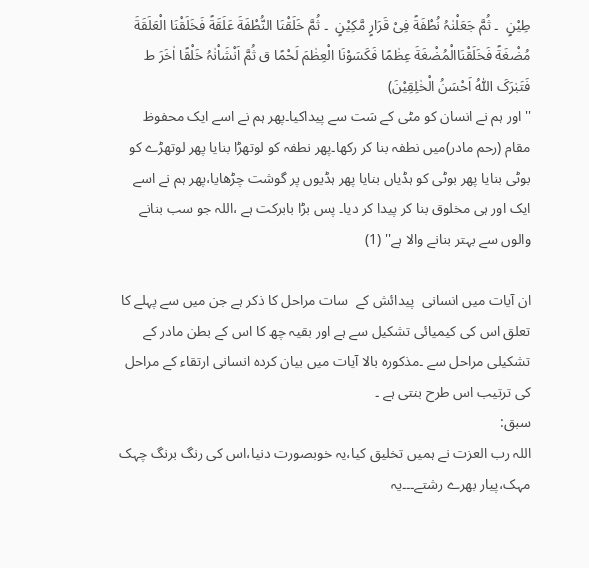طِیْنٍ  ۔ ثُمَّ جَعَلْنٰہُ نُطْفَةً فِیْ قَرَارٍ مَّکِیْنٍ  ۔ ثُمَّ خَلَقْنَا النُّطْفَةَ عَلَقَةً فَخَلَقْنَا الْعَلَقَةَ مُضْغَةً فَخَلَقْنَاالْمُضْغَةَ عِظٰمًا فَکَسَوْنَا الْعِظٰمَ لَحْمًا ق ثُمَّ اَنْشَاْنٰہُ خَلْقًا اٰخَرَ ط فَتَبٰرَکَ اللّٰہُ اَحْسَنُ الْخٰلِقِیْنَ)
'' اور ہم نے انسان کو مٹی کے سَت سے پیداکیا۔پھر ہم نے اسے ایک محفوظ مقام (رحم مادر)میں نطفہ بنا کر رکھا۔پھر نطفہ کو لوتھڑا بنایا پھر لوتھڑے کو بوٹی بنایا پھر بوٹی کو ہڈیاں بنایا پھر ہڈیوں پر گوشت چڑھایا،پھر ہم نے اسے ایک اور ہی مخلوق بنا کر پیدا کر دیا۔ پس بڑا بابرکت ہے ،اللہ جو سب بنانے والوں سے بہتر بنانے والا ہے'' (1)

ان آیات میں انسانی  پیدائش کے  سات مراحل کا ذکر ہے جن میں سے پہلے کا تعلق اس کی کیمیائی تشکیل سے ہے اور بقیہ چھ کا اس کے بطن مادر کے تشکیلی مراحل سے ۔مذکورہ بالا آیات میں بیان کردہ انسانی ارتقاء کے مراحل کی ترتیب اس طرح بنتی ہے ۔
سبق:
اللہ رب العزت نے ہمیں تخلیق کیا،یہ خوبصورت دنیا،اس کی رنگ برنگ چہک مہک،پیار بھرے رشتے۔۔۔یہ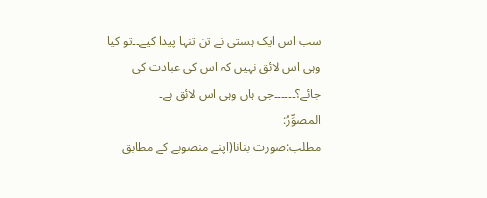سب اس ایک ہستی نے تن تنہا پیدا کیے۔۔تو کیا وہی اس لائق نہیں کہ اس کی عبادت کی جائے؟۔۔۔۔۔۔جی ہاں وہی اس لائق ہے۔
المصوِّرُ:
مطلب:صورت بنانا(اپنے منصوبے کے مطابق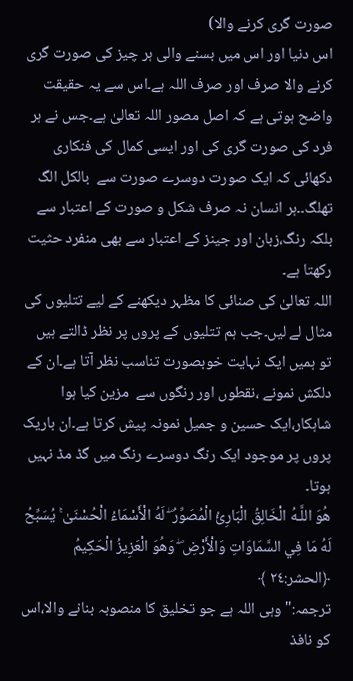صورت گری کرنے والا)
اس دنیا اور اس میں بسنے والی ہر چیز کی صورت گری کرنے والا صرف اور صرف اللہ ہے۔اس سے یہ حقیقت واضح ہوتی ہے کہ اصل مصور اللہ تعالیٰ ہے۔جس نے ہر فرد کی صورت گری کی اور ایسی کمال کی فنکاری دکھائی کہ ایک صورت دوسرے صورت سے  بالکل الگ تھلگ۔۔ہر انسان نہ صرف شکل و صورت کے اعتبار سے بلکہ رنگ،زبان اور جینز کے اعتبار سے بھی منفرد حثیت رکھتا ہے۔
اللہ تعالیٰ کی صنائی کا مظہر دیکھنے کے لیے تتلیوں کی مثال لے لیں۔جب ہم تتلیوں کے پروں پر نظر ڈالتے ہیں تو ہمیں ایک نہایت خوبصورت تناسب نظر آتا ہے۔ان کے دلکش نمونے ،نقطوں اور رنگوں سے  مزین کیا ہوا شاہکار،ایک حسین و جمیل نمونہ پیش کرتا ہے۔ان باریک پروں پر موجود ایک رنگ دوسرے رنگ میں گڈ مڈ نہیں ہوتا۔
هُوَ اللَّـهُ الْخَالِقُ الْبَارِئُ الْمُصَوِّرُ ۖ لَهُ الْأَسْمَاءُ الْحُسْنَىٰ ۚ يُسَبِّحُ لَهُ مَا فِي السَّمَاوَاتِ وَالْأَرْضِ ۖ وَهُوَ الْعَزِيزُ الْحَكِيمُ ﴿الحشر:٢٤ ﴾
ترجمہ:"وہی اللہ ہے جو تخلیق کا منصوبہ بنانے والا،اس کو نافذ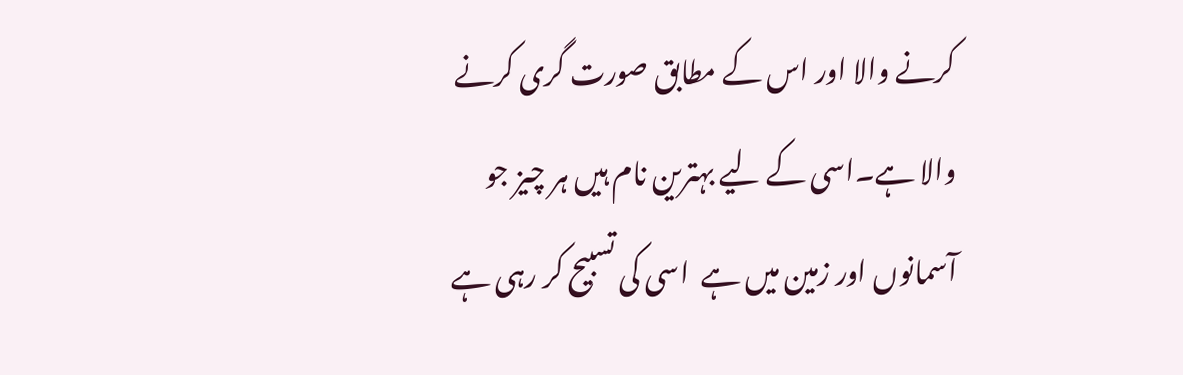کرنے والا اور اس کے مطابق صورت گری کرنے والا ہے۔اسی کے لیے بہترین نام ہیں ہر چیز جو آسمانوں اور زمین میں ہے  اسی کی تسبیح کر رہی ہے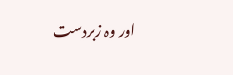اور وہ زبردست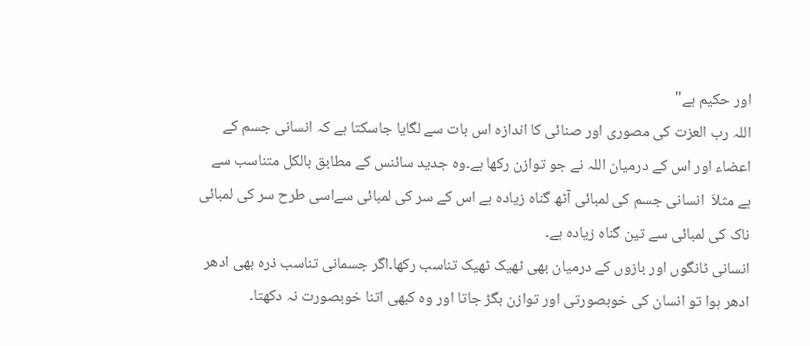اور حکیم ہے"
اللہ رب العزت کی مصوری اور صنائی کا اندازہ اس بات سے لگایا جاسکتا ہے کہ انسانی جسم کے اعضاء اور اس کے درمیان اللہ نے جو توازن رکھا ہے۔وہ جدید سائنس کے مطابق بالکل متناسب سے ہے مثلاَ  انسانی جسم کی لمبائی آٹھ گناہ زیادہ ہے اس کے سر کی لمبائی سےاسی طرح سر کی لمبائی ناک کی لمبائی سے تین گناہ زیادہ ہے۔
انسانی ٹانگوں اور بازوں کے درمیان بھی ٹھیک ٹھیک تناسب رکھا۔اگر جسمانی تناسب ذرہ بھی ادھر ادھر ہوا تو انسان کی خوبصورتی اور توازن بگڑ جاتا اور وہ کبھی اتنا خوبصورت نہ دکھتا۔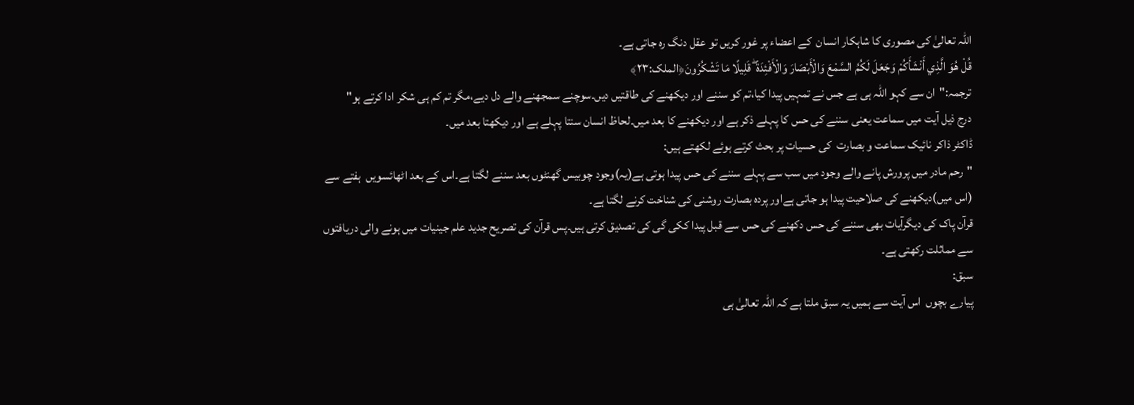اللہ تعالیٰ کی مصوری کا شاہکار انسان  کے اعضاء پر غور کریں تو عقل دنگ رہ جاتی ہے۔
قُلْ هُوَ الَّذِي أَنْشَأَكُمْ وَجَعَلَ لَكُمُ السَّمْعَ وَالْأَبْصَارَ وَالْأَفْئِدَةَ ۖ قَلِيلًا مَا تَشْكُرُونَ﴿الملک:٢٣﴾
ترجمہ:"ان سے کہو اللہ ہی ہے جس نے تمہیں پیدا کیا،تم کو سننے اور دیکھنے کی طاقتیں دیں۔سوچنے سمجھنے والے دل دیے،مگر تم کم ہی شکر ادا کرتے ہو"
درج ذیل آیت میں سماعت یعنی سننے کی حس کا پہلے ذکر ہے اور دیکھنے کا بعد میں۔لحاظ انسان سنتا پہلے ہے اور دیکھتا بعد میں۔
ڈاکٹر ذاکر نائیک سماعت و بصارت  کی حسیات پر بحث کرتے ہوئے لکھتے ہیں:
"رحم مادر میں پرورش پانے والے وجود میں سب سے پہلے سننے کی حس پیدا ہوتی ہے(یہ)وجود چوبیس گھنٹوں بعد سننے لگتا ہے۔اس کے بعد اٹھائسویں  ہفتے سے (اس میں)دیکھنے کی صلاحیت پیدا ہو جاتی ہےاور پردہ بصارت روشنی کی شناخت کرنے لگتا ہے۔
قرآن پاک کی دیگرآیات بھی سننے کی حس دکھنے کی حس سے قبل پیدا ککی گی کی تصدیق کرتی ہیں۔پس قرآن کی تصریح جدید علم جینیات میں ہونے والی دریافتوں سے مماثلت رکھتی ہے۔
سبق:
پیارے بچوں  اس آیت سے ہمیں یہ سبق ملتا ہے کہ اللہ تعالیٰ ہی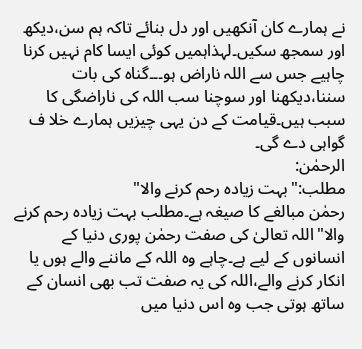نے ہمارے کان آنکھیں اور دل بنائے تاکہ ہم سن،دیکھ اور سمجھ سکیں۔لہذاہمیں کوئی ایسا کام نہیں کرنا چاہیے جس سے اللہ ناراض ہو۔۔۔گناہ کی بات سننا،دیکھنا اور سوچنا سب اللہ کی ناراضگی کا سبب ہیں۔قیامت کے دن یہی چیزیں ہمارے خلا ف گواہی دے گی۔
الرحمٰن:
مطلب:"بہت زیادہ رحم کرنے والا"
رحمٰن مبالغے کا صیغہ ہے۔مطلب بہت زیادہ رحم کرنے والا"اللہ تعالیٰ کی صفت رحمٰن پوری دنیا کے انسانوں کے لیے ہے۔چاہے وہ اللہ کے ماننے والے ہوں یا انکار کرنے والے،اللہ کی یہ صفت تب بھی انسان کے ساتھ ہوتی جب وہ اس دنیا میں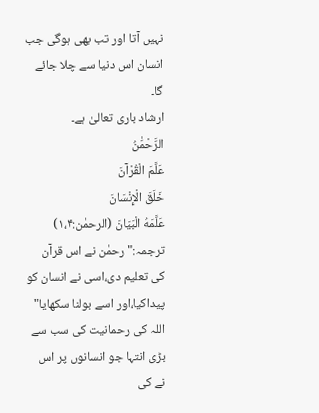نہیں آتا اور تب بھی ہوگی جب انسان اس دنیا سے چلا جائے گا۔
ارشاد باری تعالیٰ ہے۔
الرَّحْمَٰنُ
عَلَّمَ الْقُرْآنَ
خَلَقَ الْإِنْسَانَ
عَلَّمَهُ الْبَيَانَ (الرحمٰن:۱،۴)
ترجمہ:"رحمٰن نے اس قرآن کی تعلیم دی،اسی نے انسان کو پیداکیا،اور اسے بولنا سکھایا"
اللہ کی رحمانیت کی سب سے بڑی انتہا جو انسانوں پر اس نے کی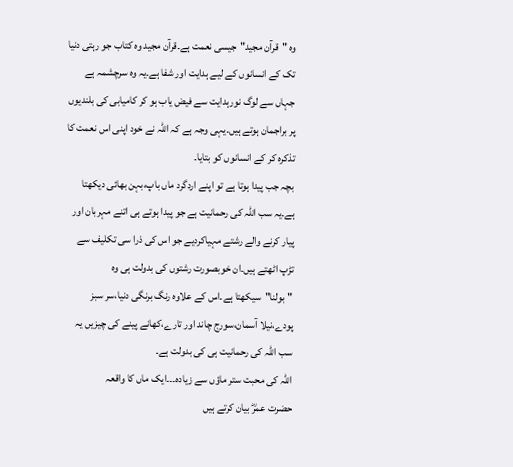وہ "قرآن مجید"جیسی نعمت ہے۔قرآن مجید وہ کتاب جو رہتی دنیا تک کے انسانوں کے لیے ہدایت اور شفا ہے۔یہ وہ سرچشمہ ہے جہاں سے لوگ نورہدایت سے فیض یاب ہو کر کامیابی کی بلندیوں پر براجمان ہوتے ہیں۔یہی وجہ ہے کہ اللہ نے خود اپنی اس نعمت کا تذکرہ کر کے انسانوں کو بتایا۔
بچہ جب پیدا ہوتا ہے تو اپنے اردگرد ماں باپ،بہن بھائی دیکھتا ہے۔یہ سب اللہ کی رحمانیت ہے جو پیدا ہوتے ہی اتنے مہربان اور پیار کرنے والے رشتے مہیاکردیے جو اس کی ذرا سی تکلیف سے تڑپ اٹھتے ہیں۔ان خوبصورت رشتوں کی بدولت ہی وہ "بولنا"سیکھتا ہے۔اس کے علاوہ رنگ برنگی دنیا،سر سبز پودے،نیلا آسمان،سورج چاند اور تارے،کھانے پینے کی چیزیں یہ سب اللہ کی رحمانیت ہی کی بدولت ہے۔
اللہ کی محبت ستر ماؤں سے زیادہ۔۔۔ایک ماں کا واقعہ
حضرت عمرؓ بیان کرتے ہیں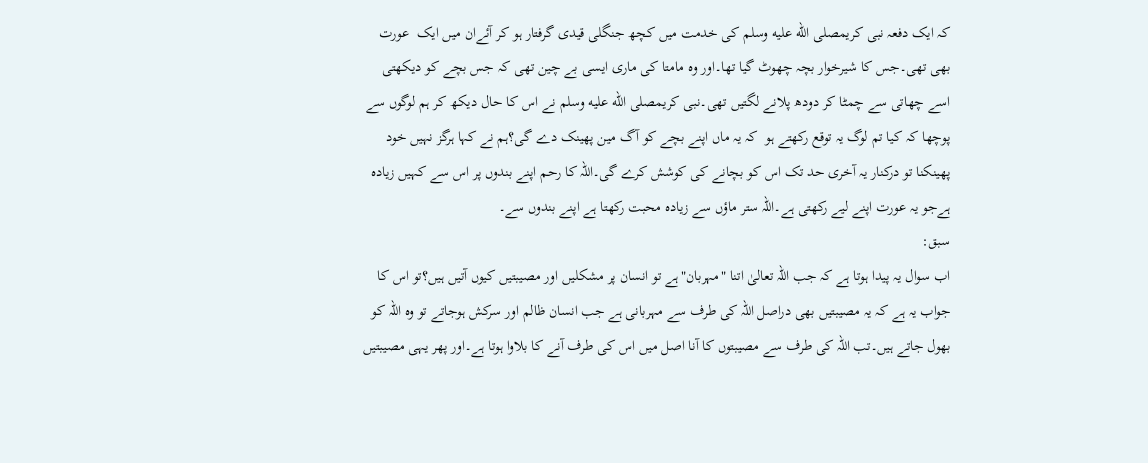کہ ایک دفعہ نبی کریمصلى الله عليه وسلم کی خدمت میں کچھ جنگلی قیدی گرفتار ہو کر آئےان میں ایک  عورت بھی تھی۔جس کا شیرخوار بچہ چھوٹ گیا تھا۔اور وہ مامتا کی ماری ایسی بے چین تھی کہ جس بچے کو دیکھتی اسے چھاتی سے چمٹا کر دودھ پلانے لگتیں تھی۔نبی کریمصلى الله عليه وسلم نے اس کا حال دیکھ کر ہم لوگوں سے پوچھا کہ کیا تم لوگ یہ توقع رکھتے ہو  کہ یہ ماں اپنے بچے کو آگ مین پھینک دے گی؟ہم نے کہا ہرگز نہیں خود پھینکنا تو درکنار یہ آخری حد تک اس کو بچانے کی کوشش کرے گی۔اللہ کا رحم اپنے بندوں پر اس سے کہیں زیادہ ہےجو یہ عورت اپنے لیے رکھتی ہے۔اللہ ستر ماؤں سے زیادہ محبت رکھتا ہے اپنے بندوں سے۔
سبق:
اب سوال یہ پیدا ہوتا ہے کہ جب اللہ تعالیٰ اتنا "مہربان"ہے تو انسان پر مشکلیں اور مصیبتیں کیوں آتیں ہیں؟تو اس کا جواب یہ ہے کہ یہ مصیبتیں بھی دراصل اللہ کی طرف سے مہربانی ہے جب انسان ظالم اور سرکش ہوجاتے تو وہ اللہ کو بھول جاتے ہیں۔تب اللہ کی طرف سے مصیبتوں کا آنا اصل میں اس کی طرف آنے کا بلاوا ہوتا ہے۔اور پھر یہی مصیبتیں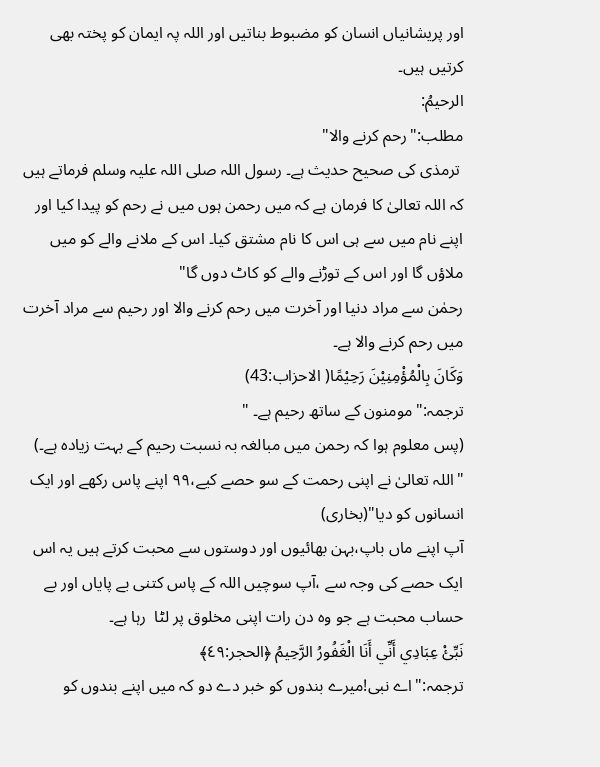اور پریشانیاں انسان کو مضبوط بناتیں اور اللہ پہ ایمان کو پختہ بھی کرتیں ہیں۔
الرحیمُ:
مطلب:"رحم کرنے والا"
 ترمذی کی صحیح حدیث ہے۔ رسول اللہ صلی اللہ علیہ وسلم فرماتے ہیں کہ اللہ تعالیٰ کا فرمان ہے کہ میں رحمن ہوں میں نے رحم کو پیدا کیا اور اپنے نام میں سے ہی اس کا نام مشتق کیا۔ اس کے ملانے والے کو میں ملاؤں گا اور اس کے توڑنے والے کو کاٹ دوں گا"
رحمٰن سے مراد دنیا اور آخرت میں رحم کرنے والا اور رحیم سے مراد آخرت میں رحم کرنے والا ہے۔
وَكَانَ بِالْمُؤْمِنِيْنَ رَحِيْمًا( الاحزاب:43)
ترجمہ:"مومنون کے ساتھ رحیم ہے۔ "
(پس معلوم ہوا کہ رحمن میں مبالغہ بہ نسبت رحیم کے بہت زیادہ ہے۔)
"اللہ تعالیٰ نے اپنی رحمت کے سو حصے کیے،۹۹ اپنے پاس رکھے اور ایک انسانوں کو دیا"(بخاری)
آپ اپنے ماں باپ،بہن بھائیوں اور دوستوں سے محبت کرتے ہیں یہ اس ایک حصے کی وجہ سے ،آپ سوچیں اللہ کے پاس کتنی بے پایاں اور بے حساب محبت ہے جو وہ دن رات اپنی مخلوق پر لٹا  رہا ہے۔
نَبِّئْ عِبَادِي أَنِّي أَنَا الْغَفُورُ الرَّحِيمُ ﴿الحجر:٤٩﴾
ترجمہ:"اے نبی!میرے بندوں کو خبر دے دو کہ میں اپنے بندوں کو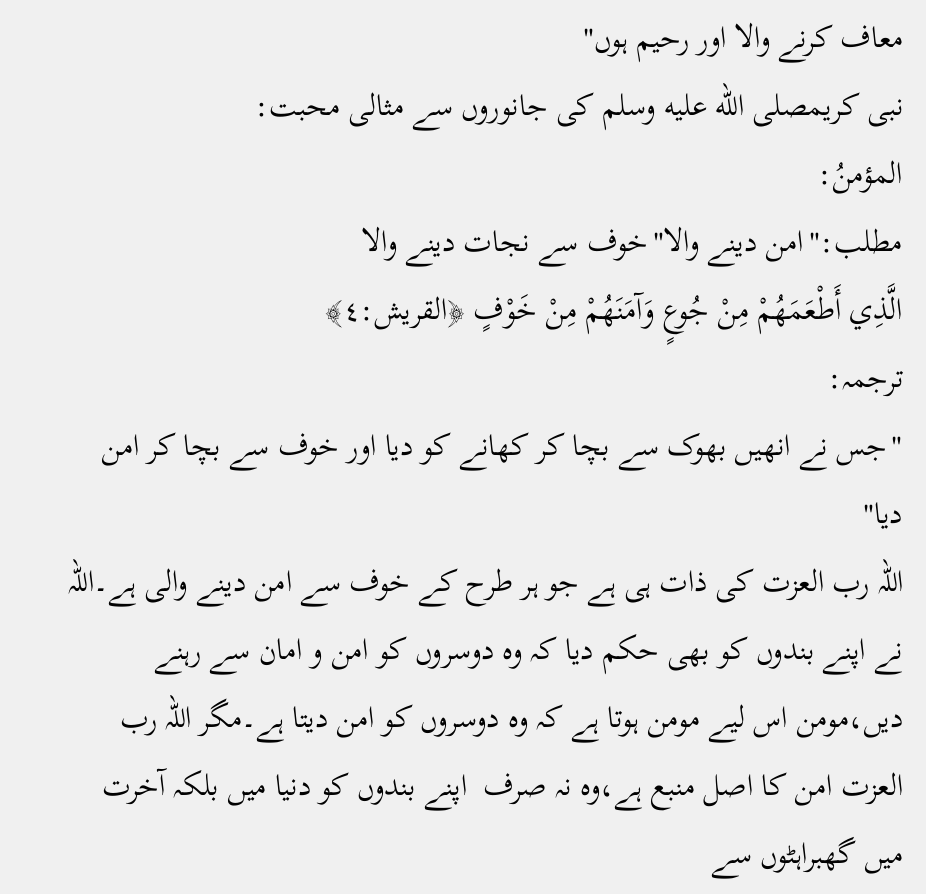معاف کرنے والا اور رحیم ہوں"
نبی کریمصلى الله عليه وسلم کی جانوروں سے مثالی محبت:
المؤمنُ:
مطلب:"امن دینے والا"خوف سے نجات دینے والا
الَّذِي أَطْعَمَهُمْ مِنْ جُوعٍ وَآمَنَهُمْ مِنْ خَوْفٍ ﴿القریش:٤﴾
ترجمہ:
"جس نے انھیں بھوک سے بچا کر کھانے کو دیا اور خوف سے بچا کر امن دیا"
اللہ رب العزت کی ذات ہی ہے جو ہر طرح کے خوف سے امن دینے والی ہے۔اللہ نے اپنے بندوں کو بھی حکم دیا کہ وہ دوسروں کو امن و امان سے رہنے دیں،مومن اس لیے مومن ہوتا ہے کہ وہ دوسروں کو امن دیتا ہے۔مگر اللہ رب العزت امن کا اصل منبع ہے،وہ نہ صرف  اپنے بندوں کو دنیا میں بلکہ آخرت میں گھبراہٹوں سے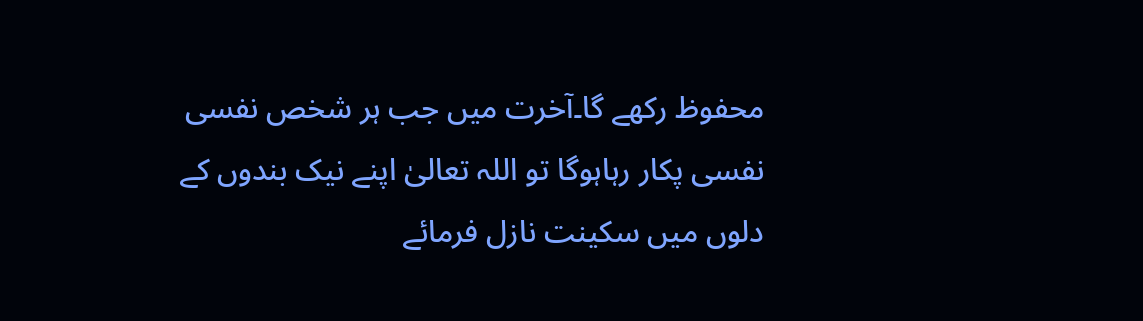محفوظ رکھے گا۔آخرت میں جب ہر شخص نفسی نفسی پکار رہاہوگا تو اللہ تعالیٰ اپنے نیک بندوں کے دلوں میں سکینت نازل فرمائے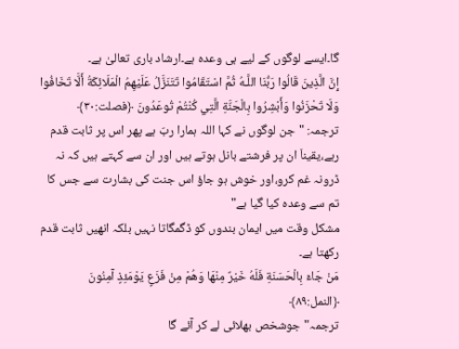گا۔ایسے لوگوں کے لیے ہی وعدہ ہے۔ارشاد باری تعالیٰ ہے۔
إِنَّ الَّذِينَ قَالُوا رَبُّنَا اللَّـهُ ثُمَّ اسْتَقَامُوا تَتَنَزَّلُ عَلَيْهِمُ الْمَلَائِكَةُ أَلَّا تَخَافُوا وَلَا تَحْزَنُوا وَأَبْشِرُوا بِالْجَنَّةِ الَّتِي كُنْتُمْ تُوعَدُونَ ﴿فصلت:٣٠﴾
ترجمہ: "جن لوگوں نے کہا اللہ ہمارا ربّ ہے پھر اس پر ثابت قدم رہے،یقیناَ ان پر فرشتے بانل ہوتے ہیں اور ان سے کہتے ہیں کہ نہ ڈرونہ غم کرو،اور خوش ہو جاؤ اس جنت کی بشارت سے جس کا تم سے وعدہ کیا گیا ہے"
مشکل وقت میں ایمان بندوں کو ڈگمگاتا نہیں بلکہ انھیں ثابت قدم رکھتا ہے۔
مَنْ جَاءَ بِالْحَسَنَةِ فَلَهُ خَيْرٌ مِنْهَا وَهُمْ مِنْ فَزَعٍ يَوْمَئِذٍ آمِنُونَ ﴿النمل:٨٩﴾
ترجمہ"جوشخص بھلائی لے کر آئے گا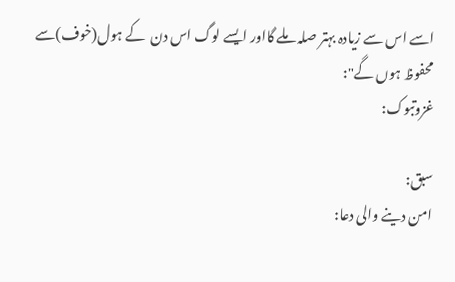اسے اس سے زیادہ بہتر صلہ ملے گااور ایسے لوگ اس دن  کے ہول(خوف)سے محفوظ ہوں گے":
غزوتبوک:

سبق:
امن دینے والی دعا: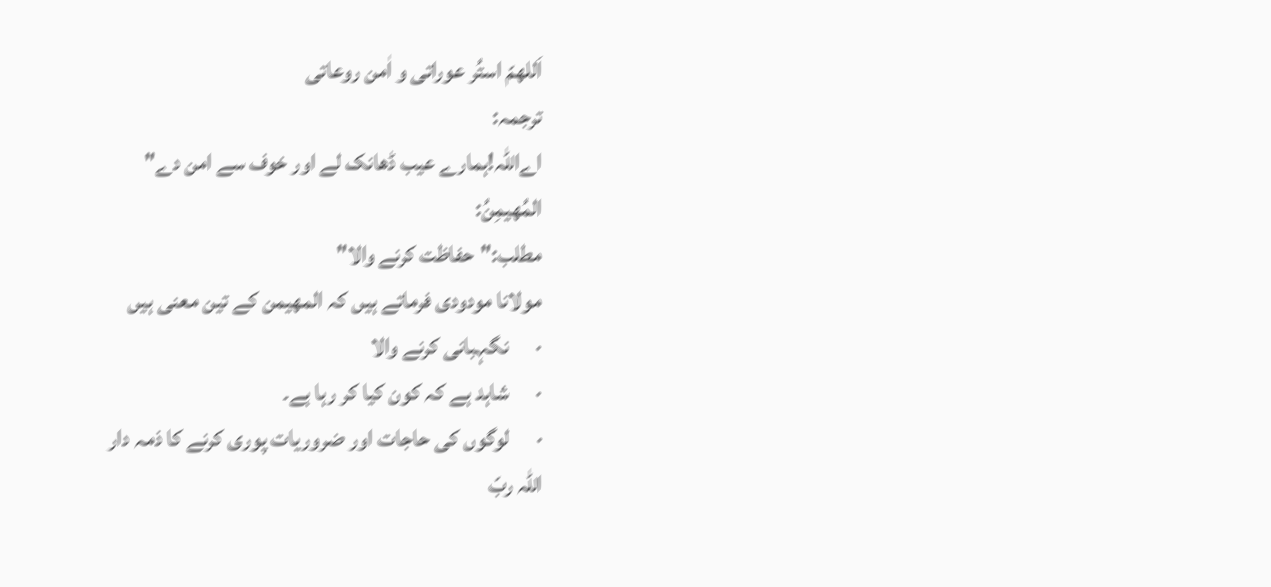اَللھمّ استُر عوراتی و اٰمن روعاتی
ترجمہ:
اےاللہ!ہمارے عیب ڈھانک لے اور خوف سے امن دے"
المُھیمِنُ:
مطلب:"حفاظت کرنے والا"
مولانا مودودی فرماتے ہیں کہ المھیمن کے تین معنی ہیں
·      نگہبانی کرنے والا
·      شاہد ہے کہ کون کیا کر رہا ہے۔
·      لوگوں کی حاجات اور ضروریات پوری کرنے کا ذمہ دار
اللہ ربّ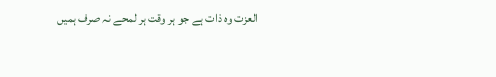العزت وہ ذات ہے جو ہر وقت ہر لمحے نہ صرف ہمیں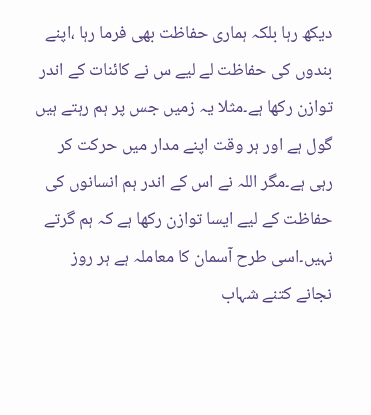دیکھ رہا بلکہ ہماری حفاظت بھی فرما رہا ،اپنے بندوں کی حفاظت لے لیے س نے کائنات کے اندر توازن رکھا ہے۔مثلا یہ زمیں جس پر ہم رہتے ہیں گول ہے اور ہر وقت اپنے مدار میں حرکت کر رہی ہے۔مگر اللہ نے اس کے اندر ہم انسانوں کی حفاظت کے لیے ایسا توازن رکھا ہے کہ ہم گرتے نہیں۔اسی طرح آسمان کا معاملہ ہے ہر روز نجانے کتنے شہاب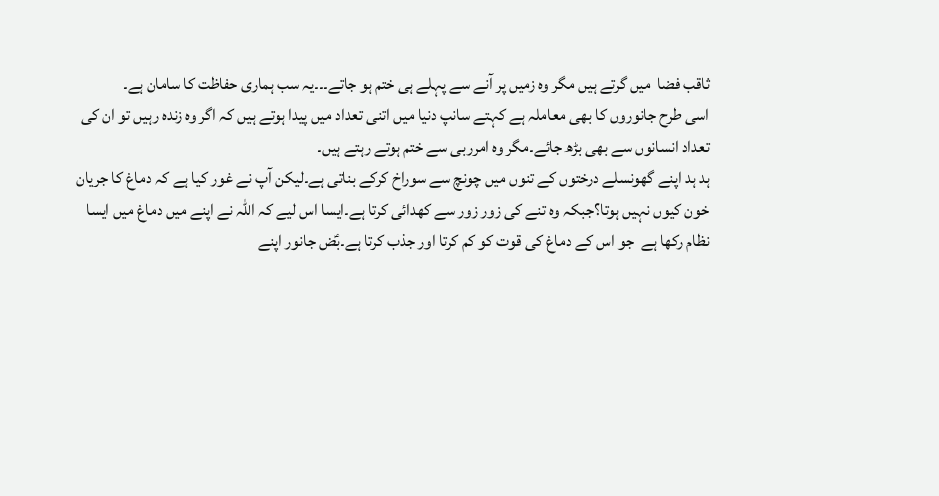ثاقب فضا  میں گرتے ہیں مگر وہ زمیں پر آنے سے پہلے ہی ختم ہو جاتے۔۔۔یہ سب ہماری حفاظت کا سامان ہے۔
اسی طرح جانوروں کا بھی معاملہ ہے کہتے سانپ دنیا میں اتنی تعداد میں پیدا ہوتے ہیں کہ اگر وہ زندہ رہیں تو ان کی تعداد انسانوں سے بھی بڑھ جائے۔مگر وہ امرربی سے ختم ہوتے رہتے ہیں۔
ہد ہد اپنے گھونسلے درختوں کے تنوں میں چونچ سے سوراخ کرکے بناتی ہے۔لیکن آپ نے غور کیا ہے کہ دماغ کا جریان خون کیوں نہیں ہوتا؟جبکہ وہ تنے کی زور زور سے کھدائی کرتا ہے۔ایسا اس لیے کہ اللہ نے اپنے میں دماغ میں ایسا نظام رکھا ہے  جو اس کے دماغ کی قوت کو کم کرتا اور جذب کرتا ہے۔بؑض جانور اپنے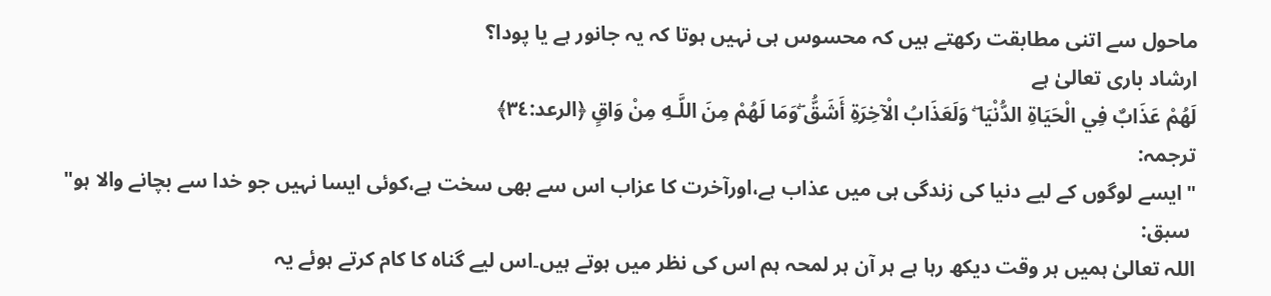ماحول سے اتنی مطابقت رکھتے ہیں کہ محسوس ہی نہیں ہوتا کہ یہ جانور ہے یا پودا؟
ارشاد باری تعالیٰ ہے
لَهُمْ عَذَابٌ فِي الْحَيَاةِ الدُّنْيَا ۖ وَلَعَذَابُ الْآخِرَةِ أَشَقُّ ۖوَمَا لَهُمْ مِنَ اللَّـهِ مِنْ وَاقٍ ﴿الرعد:٣٤﴾
ترجمہ:
"ایسے لوگوں کے لیے دنیا کی زندگی ہی میں عذاب ہے،اورآخرت کا عزاب اس سے بھی سخت ہے،کوئی ایسا نہیں جو خدا سے بچانے والا ہو"
 سبق:
اللہ تعالیٰ ہمیں ہر وقت دیکھ رہا ہے ہر آن ہر لمحہ ہم اس کی نظر میں ہوتے ہیں۔اس لیے گناہ کا کام کرتے ہوئے یہ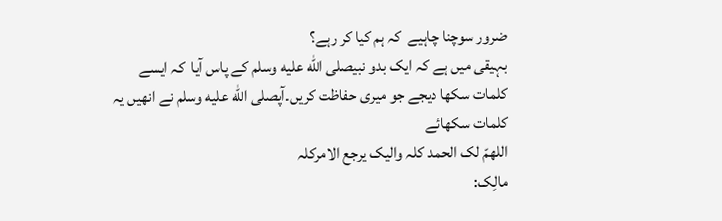ضرور سوچنا چاہیے  کہ ہم کیا کر رہے؟
بہیقی میں ہے کہ ایک بدو نبیصلى الله عليه وسلم کے پاس آیا  کہ ایسے کلمات سکھا دیجے جو میری حفاظت کریں۔آپصلى الله عليه وسلم نے انھیں یہ کلمات سکھائے
اللھمّ لک الحمد کلہ والیک یرجع الامرکلہ
مالِک: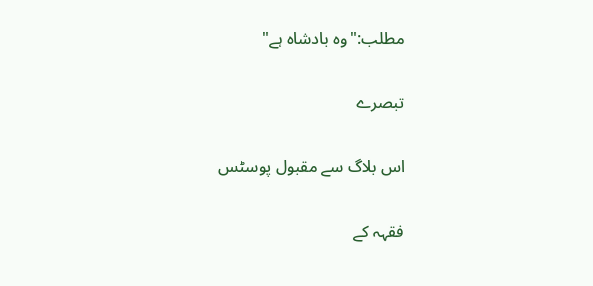مطلب:"وہ بادشاہ ہے"

تبصرے

اس بلاگ سے مقبول پوسٹس

فقہہ کے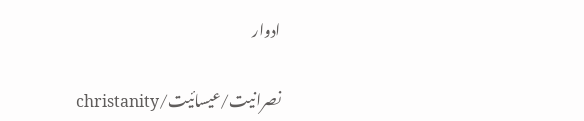ادوار

نصرانیت/عیسائیت/christanity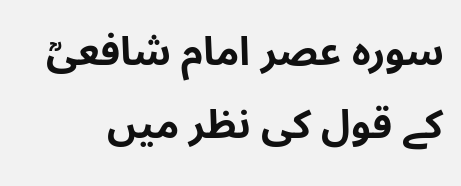سورہ عصر امام شافعیؒ کے قول کی نظر میں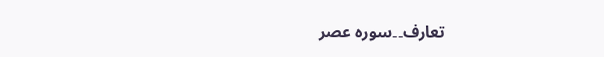تعارف۔۔سورہ عصر